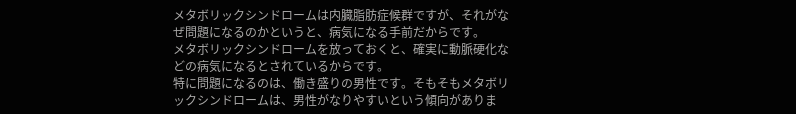メタボリックシンドロームは内臓脂肪症候群ですが、それがなぜ問題になるのかというと、病気になる手前だからです。
メタボリックシンドロームを放っておくと、確実に動脈硬化などの病気になるとされているからです。
特に問題になるのは、働き盛りの男性です。そもそもメタボリックシンドロームは、男性がなりやすいという傾向がありま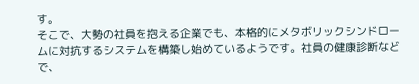す。
そこで、大勢の社員を抱える企業でも、本格的にメタボリックシンドロームに対抗するシステムを構築し始めているようです。社員の健康診断などで、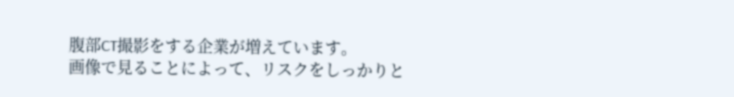腹部CT撮影をする企業が増えています。
画像で見ることによって、リスクをしっかりと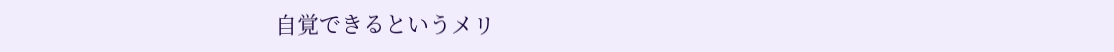自覚できるというメリ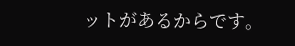ットがあるからです。